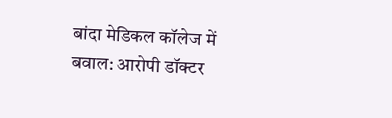बांदा मेडिकल कॉलेज में बवाल: आरोपी डॉक्टर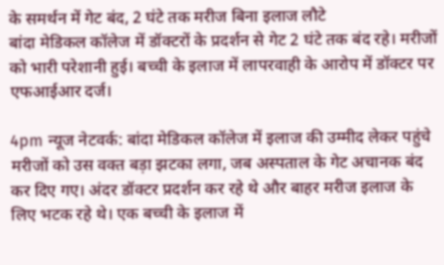के समर्थन में गेट बंद, 2 घंटे तक मरीज बिना इलाज लौटे
बांदा मेडिकल कॉलेज में डॉक्टरों के प्रदर्शन से गेट 2 घंटे तक बंद रहे। मरीजों को भारी परेशानी हुई। बच्ची के इलाज में लापरवाही के आरोप में डॉक्टर पर एफआईआर दर्ज।

4pm न्यूज नेटवर्क: बांदा मेडिकल कॉलेज में इलाज की उम्मीद लेकर पहुंचे मरीजों को उस वक्त बड़ा झटका लगा, जब अस्पताल के गेट अचानक बंद कर दिए गए। अंदर डॉक्टर प्रदर्शन कर रहे थे और बाहर मरीज इलाज के लिए भटक रहे थे। एक बच्ची के इलाज में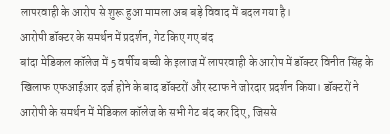लापरवाही के आरोप से शुरू हुआ मामला अब बड़े विवाद में बदल गया है।
आरोपी डॉक्टर के समर्थन में प्रदर्शन, गेट किए गए बंद
बांदा मेडिकल कॉलेज में 5 वर्षीय बच्ची के इलाज में लापरवाही के आरोप में डॉक्टर विनीत सिंह के खिलाफ एफआईआर दर्ज होने के बाद डॉक्टरों और स्टाफ ने जोरदार प्रदर्शन किया। डॉक्टरों ने आरोपी के समर्थन में मेडिकल कॉलेज के सभी गेट बंद कर दिए, जिससे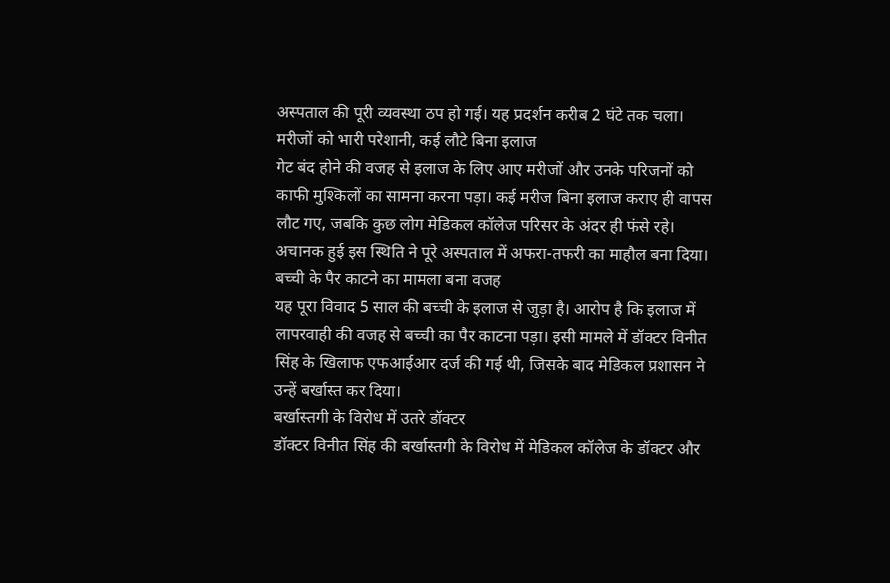अस्पताल की पूरी व्यवस्था ठप हो गई। यह प्रदर्शन करीब 2 घंटे तक चला।
मरीजों को भारी परेशानी, कई लौटे बिना इलाज
गेट बंद होने की वजह से इलाज के लिए आए मरीजों और उनके परिजनों को काफी मुश्किलों का सामना करना पड़ा। कई मरीज बिना इलाज कराए ही वापस लौट गए, जबकि कुछ लोग मेडिकल कॉलेज परिसर के अंदर ही फंसे रहे। अचानक हुई इस स्थिति ने पूरे अस्पताल में अफरा-तफरी का माहौल बना दिया।
बच्ची के पैर काटने का मामला बना वजह
यह पूरा विवाद 5 साल की बच्ची के इलाज से जुड़ा है। आरोप है कि इलाज में लापरवाही की वजह से बच्ची का पैर काटना पड़ा। इसी मामले में डॉक्टर विनीत सिंह के खिलाफ एफआईआर दर्ज की गई थी, जिसके बाद मेडिकल प्रशासन ने उन्हें बर्खास्त कर दिया।
बर्खास्तगी के विरोध में उतरे डॉक्टर
डॉक्टर विनीत सिंह की बर्खास्तगी के विरोध में मेडिकल कॉलेज के डॉक्टर और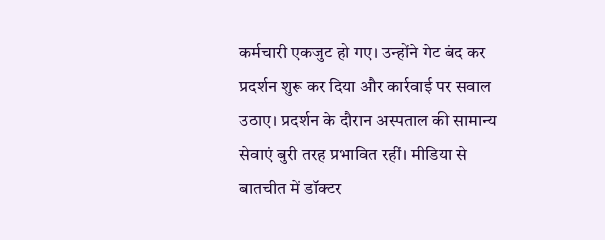कर्मचारी एकजुट हो गए। उन्होंने गेट बंद कर प्रदर्शन शुरू कर दिया और कार्रवाई पर सवाल उठाए। प्रदर्शन के दौरान अस्पताल की सामान्य सेवाएं बुरी तरह प्रभावित रहीं। मीडिया से बातचीत में डॉक्टर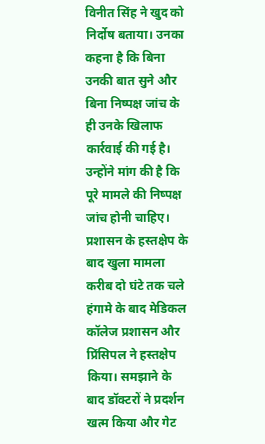विनीत सिंह ने खुद को निर्दोष बताया। उनका कहना है कि बिना उनकी बात सुने और बिना निष्पक्ष जांच के ही उनके खिलाफ कार्रवाई की गई है। उन्होंने मांग की है कि पूरे मामले की निष्पक्ष जांच होनी चाहिए।
प्रशासन के हस्तक्षेप के बाद खुला मामला
करीब दो घंटे तक चले हंगामे के बाद मेडिकल कॉलेज प्रशासन और प्रिंसिपल ने हस्तक्षेप किया। समझाने के बाद डॉक्टरों ने प्रदर्शन खत्म किया और गेट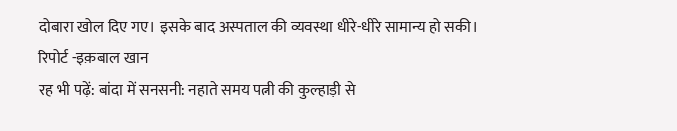दोबारा खोल दिए गए। इसके बाद अस्पताल की व्यवस्था धीरे-धीरे सामान्य हो सकी।
रिपोर्ट -इक़बाल खान
रह भी पढ़ें: बांदा में सनसनी: नहाते समय पत्नी की कुल्हाड़ी से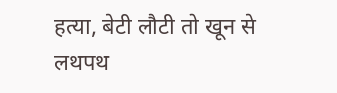हत्या, बेटी लौटी तो खून से लथपथ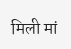मिली मां